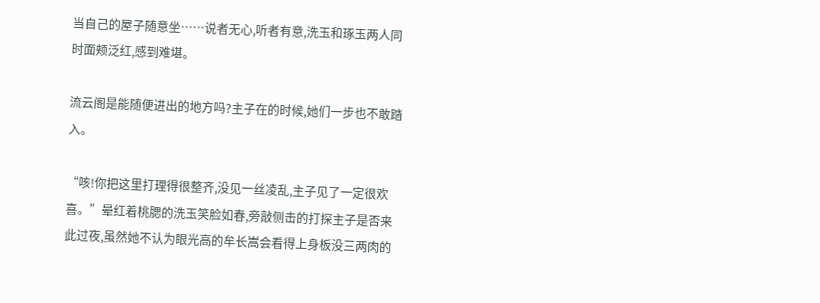当自己的屋子随意坐……说者无心,听者有意,洗玉和琢玉两人同时面颊泛红,感到难堪。

流云阁是能随便进出的地方吗?主子在的时候,她们一步也不敢踏入。

“咳!你把这里打理得很整齐,没见一丝凌乱,主子见了一定很欢喜。”晕红着桃腮的洗玉笑脸如春,旁敲侧击的打探主子是否来此过夜,虽然她不认为眼光高的牟长嵩会看得上身板没三两肉的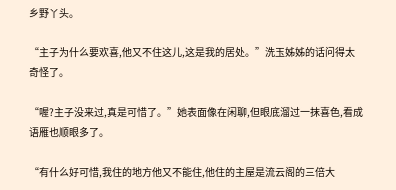乡野丫头。

“主子为什么要欢喜,他又不住这儿,这是我的居处。”洗玉姊姊的话问得太奇怪了。

“喔?主子没来过,真是可惜了。”她表面像在闲聊,但眼底溜过一抹喜色,看成语雁也顺眼多了。

“有什么好可惜,我住的地方他又不能住,他住的主屋是流云阁的三倍大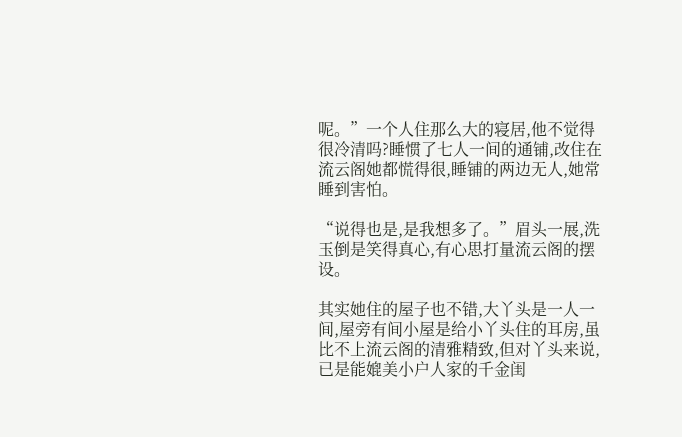呢。”一个人住那么大的寝居,他不觉得很冷清吗?睡惯了七人一间的通铺,改住在流云阁她都慌得很,睡铺的两边无人,她常睡到害怕。

“说得也是,是我想多了。”眉头一展,洗玉倒是笑得真心,有心思打量流云阁的摆设。

其实她住的屋子也不错,大丫头是一人一间,屋旁有间小屋是给小丫头住的耳房,虽比不上流云阁的清雅精致,但对丫头来说,已是能媲美小户人家的千金闺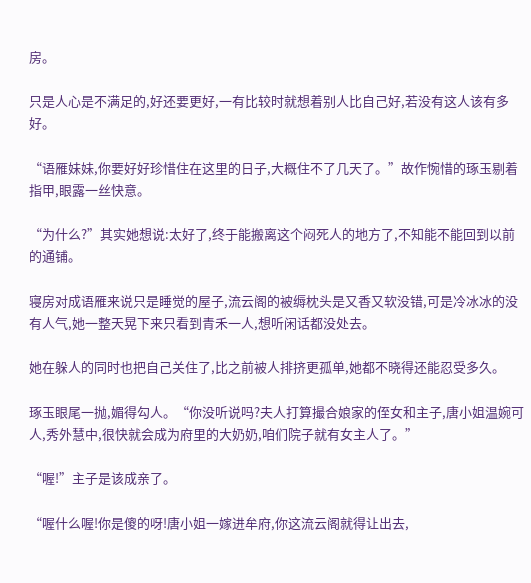房。

只是人心是不满足的,好还要更好,一有比较时就想着别人比自己好,若没有这人该有多好。

“语雁妹妹,你要好好珍惜住在这里的日子,大概住不了几天了。”故作惋惜的琢玉剔着指甲,眼露一丝快意。

“为什么?”其实她想说:太好了,终于能搬离这个闷死人的地方了,不知能不能回到以前的通铺。

寝房对成语雁来说只是睡觉的屋子,流云阁的被缛枕头是又香又软没错,可是冷冰冰的没有人气,她一整天晃下来只看到青禾一人,想听闲话都没处去。

她在躲人的同时也把自己关住了,比之前被人排挤更孤单,她都不晓得还能忍受多久。

琢玉眼尾一抛,媚得勾人。“你没听说吗?夫人打算撮合娘家的侄女和主子,唐小姐温婉可人,秀外慧中,很快就会成为府里的大奶奶,咱们院子就有女主人了。”

“喔!”主子是该成亲了。

“喔什么喔!你是傻的呀!唐小姐一嫁进牟府,你这流云阁就得让出去,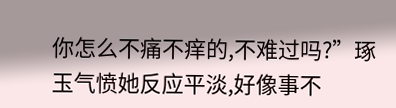你怎么不痛不痒的,不难过吗?”琢玉气愤她反应平淡,好像事不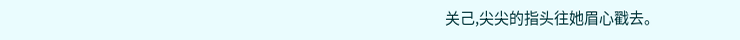关己,尖尖的指头往她眉心戳去。